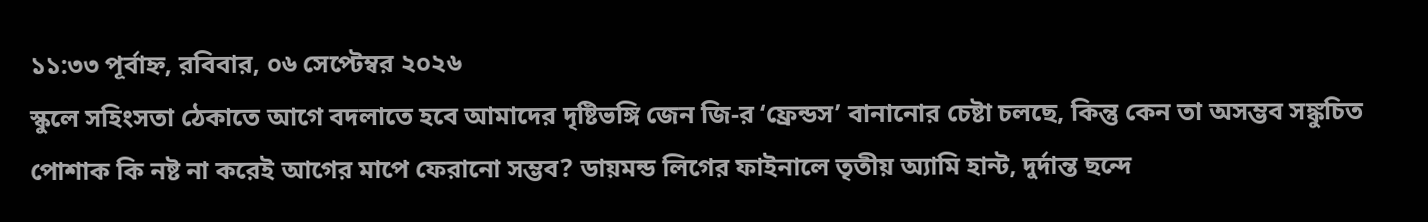১১:৩৩ পূর্বাহ্ন, রবিবার, ০৬ সেপ্টেম্বর ২০২৬
স্কুলে সহিংসতা ঠেকাতে আগে বদলাতে হবে আমাদের দৃষ্টিভঙ্গি জেন জি-র ‘ফ্রেন্ডস’ বানানোর চেষ্টা চলছে, কিন্তু কেন তা অসম্ভব সঙ্কুচিত পোশাক কি নষ্ট না করেই আগের মাপে ফেরানো সম্ভব? ডায়মন্ড লিগের ফাইনালে তৃতীয় অ্যামি হান্ট, দুর্দান্ত ছন্দে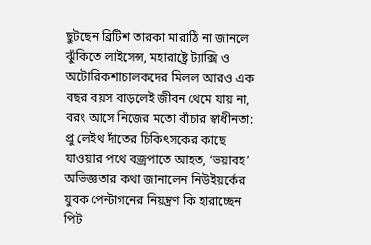ছুটছেন ব্রিটিশ তারকা মারাঠি না জানলে ঝুঁকিতে লাইসেন্স, মহারাষ্ট্রে ট্যাক্সি ও অটোরিকশাচালকদের মিলল আরও এক বছর বয়স বাড়লেই জীবন থেমে যায় না, বরং আসে নিজের মতো বাঁচার স্বাধীনতা: প্রু লেইথ দাঁতের চিকিৎসকের কাছে যাওয়ার পথে বজ্রপাতে আহত, ‘ভয়াবহ’ অভিজ্ঞতার কথা জানালেন নিউইয়র্কের যুবক পেন্টাগনের নিয়ন্ত্রণ কি হারাচ্ছেন পিট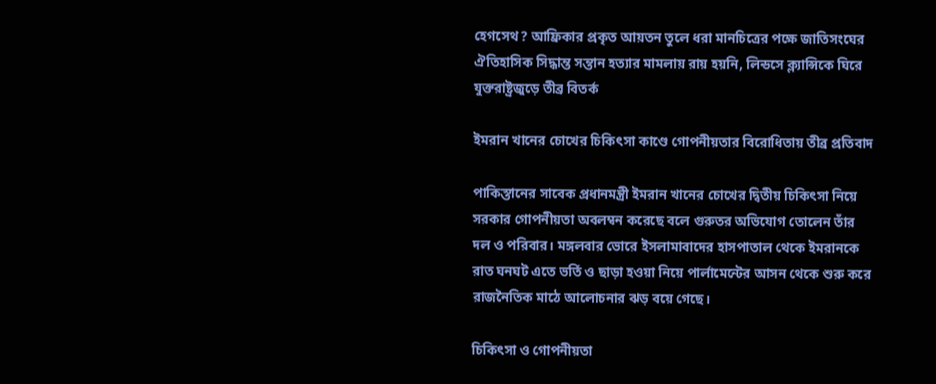হেগসেথ? আফ্রিকার প্রকৃত আয়তন তুলে ধরা মানচিত্রের পক্ষে জাতিসংঘের ঐতিহাসিক সিদ্ধান্ত সন্তান হত্যার মামলায় রায় হয়নি, লিন্ডসে ক্ল্যান্সিকে ঘিরে যুক্তরাষ্ট্রজুড়ে তীব্র বিতর্ক

ইমরান খানের চোখের চিকিৎসা কাণ্ডে গোপনীয়তার বিরোধিতায় তীব্র প্রতিবাদ

পাকিস্তানের সাবেক প্রধানমন্ত্রী ইমরান খানের চোখের দ্বিতীয় চিকিৎসা নিয়ে সরকার গোপনীয়তা অবলম্বন করেছে বলে গুরুতর অভিযোগ তোলেন তাঁর দল ও পরিবার। মঙ্গলবার ভোরে ইসলামাবাদের হাসপাতাল থেকে ইমরানকে রাত ঘনঘট এতে ভর্তি ও ছাড়া হওয়া নিয়ে পার্লামেন্টের আসন থেকে শুরু করে রাজনৈতিক মাঠে আলোচনার ঝড় বয়ে গেছে।

চিকিৎসা ও গোপনীয়তা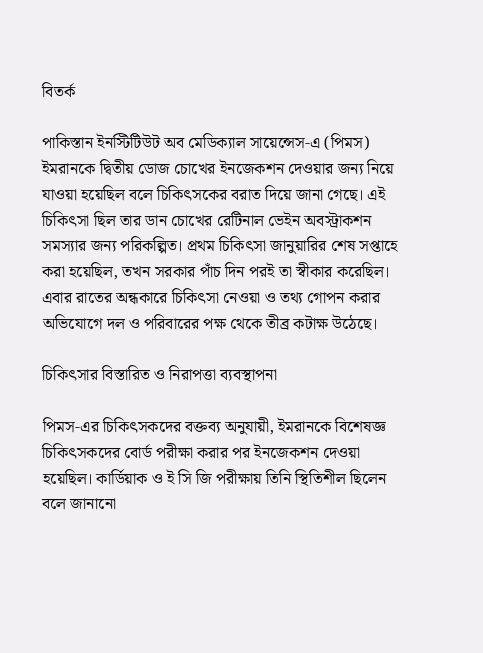বিতর্ক

পাকিস্তান ইনস্টিটিউট অব মেডিক্যাল সায়েন্সেস‑এ (পিমস) ইমরানকে দ্বিতীয় ডোজ চোখের ইনজেকশন দেওয়ার জন্য নিয়ে যাওয়া হয়েছিল বলে চিকিৎসকের বরাত দিয়ে জানা গেছে। এই চিকিৎসা ছিল তার ডান চোখের রেটিনাল ভেইন অবস্ট্রাকশন সমস্যার জন্য পরিকল্পিত। প্রথম চিকিৎসা জানুয়ারির শেষ সপ্তাহে করা হয়েছিল, তখন সরকার পাঁচ দিন পরই তা স্বীকার করেছিল। এবার রাতের অন্ধকারে চিকিৎসা নেওয়া ও তথ্য গোপন করার অভিযোগে দল ও পরিবারের পক্ষ থেকে তীব্র কটাক্ষ উঠেছে।

চিকিৎসার বিস্তারিত ও নিরাপত্তা ব্যবস্থাপনা

পিমস‑এর চিকিৎসকদের বক্তব্য অনুযায়ী, ইমরানকে বিশেষজ্ঞ চিকিৎসকদের বোর্ড পরীক্ষা করার পর ইনজেকশন দেওয়া হয়েছিল। কার্ডিয়াক ও ই সি জি পরীক্ষায় তিনি স্থিতিশীল ছিলেন বলে জানানো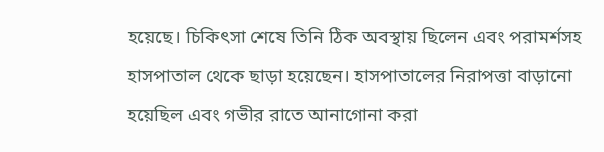হয়েছে। চিকিৎসা শেষে তিনি ঠিক অবস্থায় ছিলেন এবং পরামর্শসহ হাসপাতাল থেকে ছাড়া হয়েছেন। হাসপাতালের নিরাপত্তা বাড়ানো হয়েছিল এবং গভীর রাতে আনাগোনা করা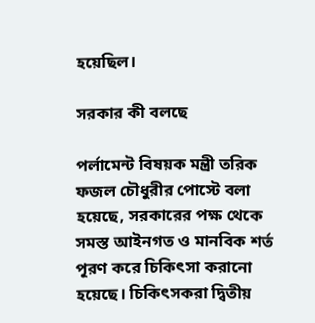হয়েছিল।

সরকার কী বলছে

পর্লামেন্ট বিষয়ক মন্ত্রী তরিক ফজল চৌধুরীর পোস্টে বলা হয়েছে, সরকারের পক্ষ থেকে সমস্ত আইনগত ও মানবিক শর্ত পূরণ করে চিকিৎসা করানো হয়েছে। চিকিৎসকরা দ্বিতীয়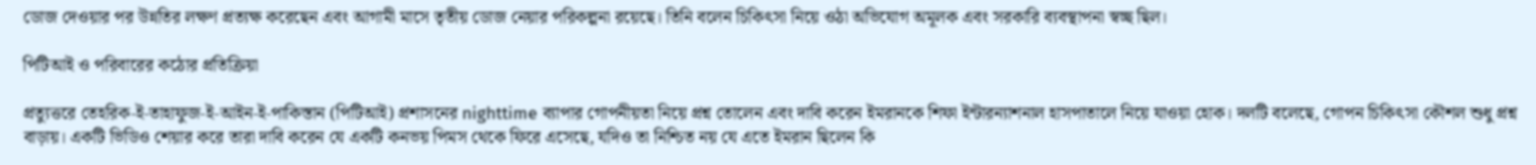ডোজ দেওয়ার পর উন্নতির লক্ষণ প্রত্যক্ষ করেছেন এবং আগামী মাসে তৃতীয় ডোজ নেয়ার পরিকল্পনা রয়েছে। তিনি বলেন চিকিৎসা নিয়ে ওঠা অভিযোগ অমূলক এবং সরকারি ব্যবস্থাপনা স্বচ্ছ ছিল।

পিটিআই ও পরিবারের কঠোর প্রতিক্রিয়া

প্রত্যুত্তরে তেহরিক‑ই‑তাহাফুজ‑ই‑আইন‑ই‑পাকিস্তান (পিটিআই) প্রশাসনের nighttime ব্যাপার গোপনীয়তা নিয়ে প্রশ্ন তোলেন এবং দাবি করেন ইমরানকে শিফা ইন্টারন্যাশনাল হাসপাতালে নিয়ে যাওয়া হোক। দলটি বলেছে, গোপন চিকিৎসা কৌশল শুধু প্রশ্ন বাড়ায়। একটি ভিডিও শেয়ার করে তারা দাবি করেন যে একটি কনভয় পিমস থেকে ফিরে এসেছে, যদিও তা নিশ্চিত নয় যে এতে ইমরান ছিলেন কি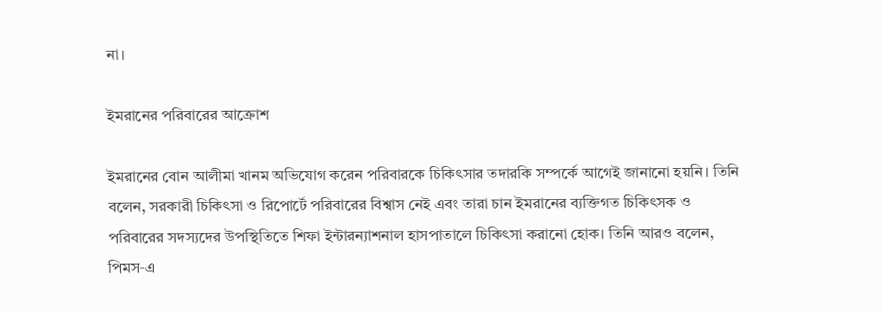না।

ইমরানের পরিবারের আক্রোশ

ইমরানের বোন আলীমা খানম অভিযোগ করেন পরিবারকে চিকিৎসার তদারকি সম্পর্কে আগেই জানানো হয়নি। তিনি বলেন, সরকারী চিকিৎসা ও রিপোর্টে পরিবারের বিশ্বাস নেই এবং তারা চান ইমরানের ব্যক্তিগত চিকিৎসক ও পরিবারের সদস্যদের উপস্থিতিতে শিফা ইন্টারন্যাশনাল হাসপাতালে চিকিৎসা করানো হোক। তিনি আরও বলেন, পিমস‑এ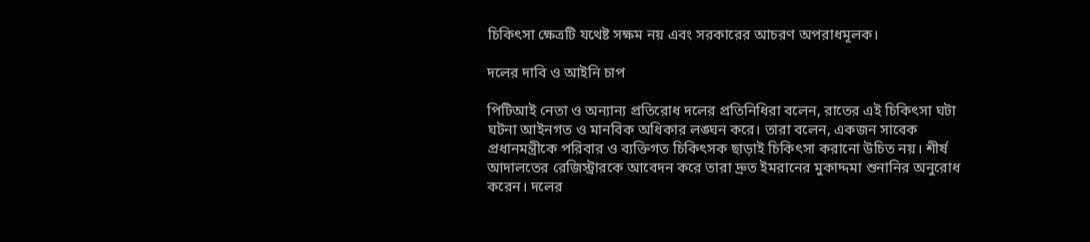চিকিৎসা ক্ষেত্রটি যথেষ্ট সক্ষম নয় এবং সরকারের আচরণ অপরাধমূলক।

দলের দাবি ও আইনি চাপ

পিটিআই নেতা ও অন্যান্য প্রতিরোধ দলের প্রতিনিধিরা বলেন, রাতের এই চিকিৎসা ঘটা ঘটনা আইনগত ও মানবিক অধিকার লঙ্ঘন করে। তারা বলেন, একজন সাবেক প্রধানমন্ত্রীকে পরিবার ও ব্যক্তিগত চিকিৎসক ছাড়াই চিকিৎসা করানো উচিত নয়। শীর্ষ আদালতের রেজিস্ট্রারকে আবেদন করে তারা দ্রুত ইমরানের মুকাদ্দমা শুনানির অনুরোধ করেন। দলের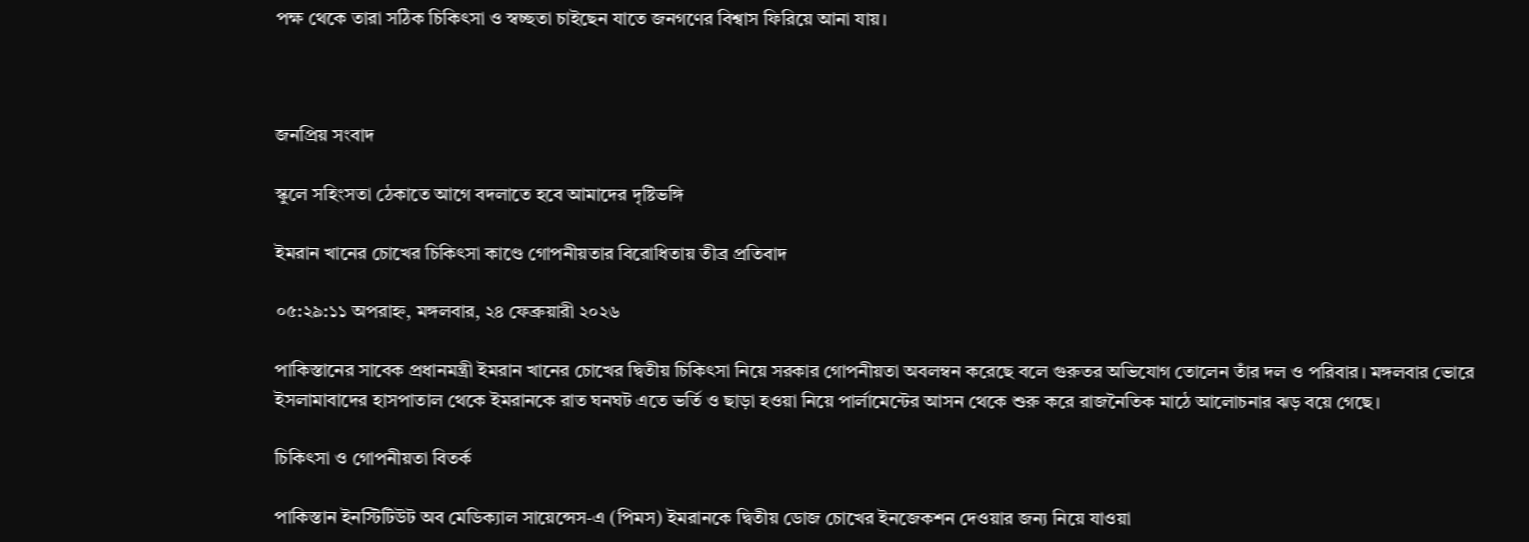পক্ষ থেকে তারা সঠিক চিকিৎসা ও স্বচ্ছতা চাইছেন যাতে জনগণের বিশ্বাস ফিরিয়ে আনা যায়।



জনপ্রিয় সংবাদ

স্কুলে সহিংসতা ঠেকাতে আগে বদলাতে হবে আমাদের দৃষ্টিভঙ্গি

ইমরান খানের চোখের চিকিৎসা কাণ্ডে গোপনীয়তার বিরোধিতায় তীব্র প্রতিবাদ

০৫:২৯:১১ অপরাহ্ন, মঙ্গলবার, ২৪ ফেব্রুয়ারী ২০২৬

পাকিস্তানের সাবেক প্রধানমন্ত্রী ইমরান খানের চোখের দ্বিতীয় চিকিৎসা নিয়ে সরকার গোপনীয়তা অবলম্বন করেছে বলে গুরুতর অভিযোগ তোলেন তাঁর দল ও পরিবার। মঙ্গলবার ভোরে ইসলামাবাদের হাসপাতাল থেকে ইমরানকে রাত ঘনঘট এতে ভর্তি ও ছাড়া হওয়া নিয়ে পার্লামেন্টের আসন থেকে শুরু করে রাজনৈতিক মাঠে আলোচনার ঝড় বয়ে গেছে।

চিকিৎসা ও গোপনীয়তা বিতর্ক

পাকিস্তান ইনস্টিটিউট অব মেডিক্যাল সায়েন্সেস‑এ (পিমস) ইমরানকে দ্বিতীয় ডোজ চোখের ইনজেকশন দেওয়ার জন্য নিয়ে যাওয়া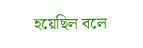হয়েছিল বলে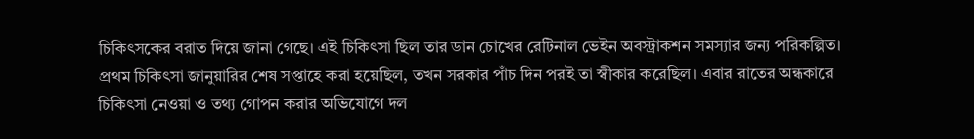চিকিৎসকের বরাত দিয়ে জানা গেছে। এই চিকিৎসা ছিল তার ডান চোখের রেটিনাল ভেইন অবস্ট্রাকশন সমস্যার জন্য পরিকল্পিত। প্রথম চিকিৎসা জানুয়ারির শেষ সপ্তাহে করা হয়েছিল, তখন সরকার পাঁচ দিন পরই তা স্বীকার করেছিল। এবার রাতের অন্ধকারে চিকিৎসা নেওয়া ও তথ্য গোপন করার অভিযোগে দল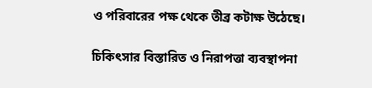ও পরিবারের পক্ষ থেকে তীব্র কটাক্ষ উঠেছে।

চিকিৎসার বিস্তারিত ও নিরাপত্তা ব্যবস্থাপনা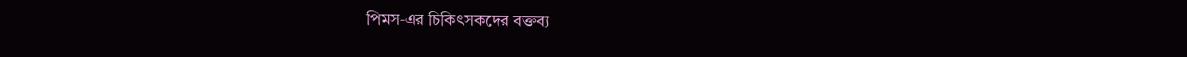পিমস‑এর চিকিৎসকদের বক্তব্য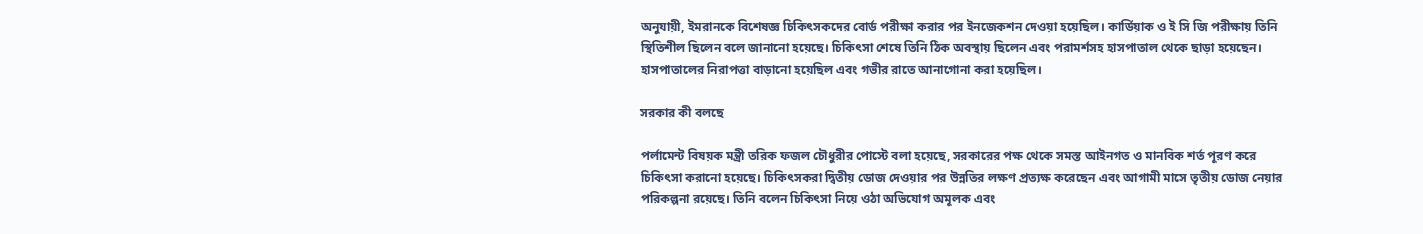অনুযায়ী, ইমরানকে বিশেষজ্ঞ চিকিৎসকদের বোর্ড পরীক্ষা করার পর ইনজেকশন দেওয়া হয়েছিল। কার্ডিয়াক ও ই সি জি পরীক্ষায় তিনি স্থিতিশীল ছিলেন বলে জানানো হয়েছে। চিকিৎসা শেষে তিনি ঠিক অবস্থায় ছিলেন এবং পরামর্শসহ হাসপাতাল থেকে ছাড়া হয়েছেন। হাসপাতালের নিরাপত্তা বাড়ানো হয়েছিল এবং গভীর রাতে আনাগোনা করা হয়েছিল।

সরকার কী বলছে

পর্লামেন্ট বিষয়ক মন্ত্রী তরিক ফজল চৌধুরীর পোস্টে বলা হয়েছে, সরকারের পক্ষ থেকে সমস্ত আইনগত ও মানবিক শর্ত পূরণ করে চিকিৎসা করানো হয়েছে। চিকিৎসকরা দ্বিতীয় ডোজ দেওয়ার পর উন্নতির লক্ষণ প্রত্যক্ষ করেছেন এবং আগামী মাসে তৃতীয় ডোজ নেয়ার পরিকল্পনা রয়েছে। তিনি বলেন চিকিৎসা নিয়ে ওঠা অভিযোগ অমূলক এবং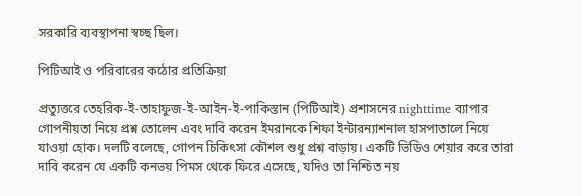সরকারি ব্যবস্থাপনা স্বচ্ছ ছিল।

পিটিআই ও পরিবারের কঠোর প্রতিক্রিয়া

প্রত্যুত্তরে তেহরিক‑ই‑তাহাফুজ‑ই‑আইন‑ই‑পাকিস্তান (পিটিআই) প্রশাসনের nighttime ব্যাপার গোপনীয়তা নিয়ে প্রশ্ন তোলেন এবং দাবি করেন ইমরানকে শিফা ইন্টারন্যাশনাল হাসপাতালে নিয়ে যাওয়া হোক। দলটি বলেছে, গোপন চিকিৎসা কৌশল শুধু প্রশ্ন বাড়ায়। একটি ভিডিও শেয়ার করে তারা দাবি করেন যে একটি কনভয় পিমস থেকে ফিরে এসেছে, যদিও তা নিশ্চিত নয়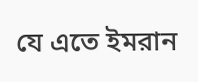যে এতে ইমরান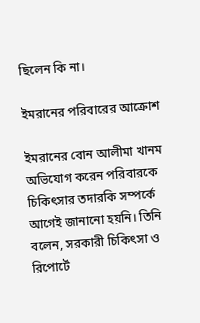ছিলেন কি না।

ইমরানের পরিবারের আক্রোশ

ইমরানের বোন আলীমা খানম অভিযোগ করেন পরিবারকে চিকিৎসার তদারকি সম্পর্কে আগেই জানানো হয়নি। তিনি বলেন, সরকারী চিকিৎসা ও রিপোর্টে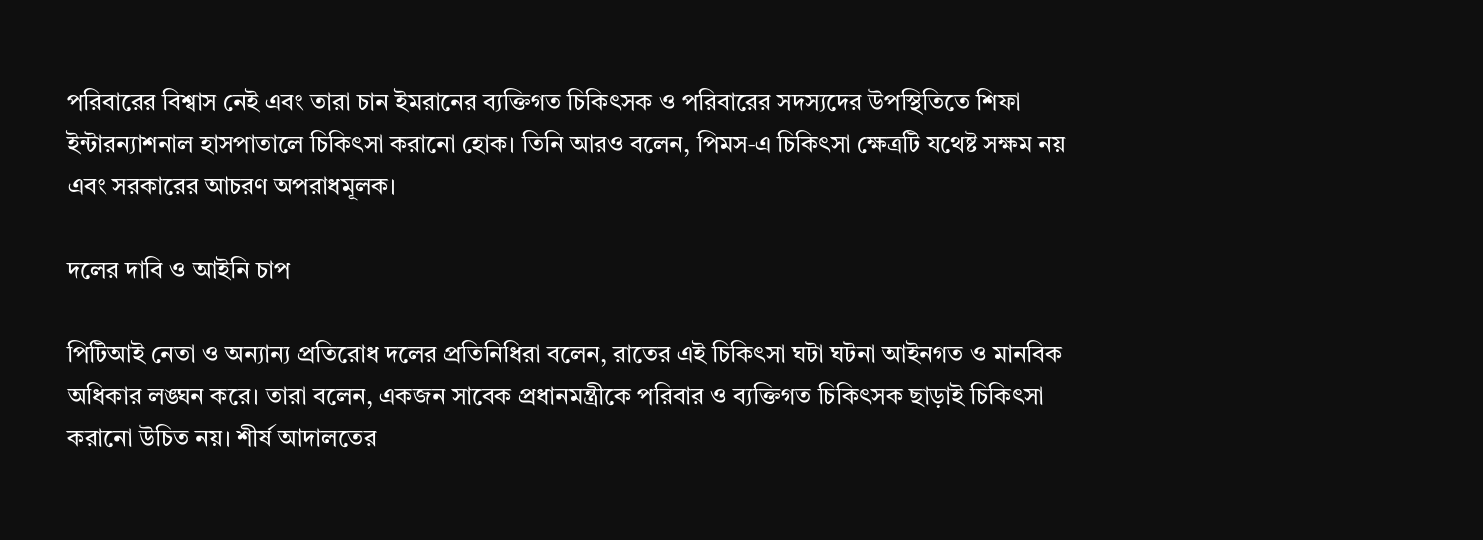পরিবারের বিশ্বাস নেই এবং তারা চান ইমরানের ব্যক্তিগত চিকিৎসক ও পরিবারের সদস্যদের উপস্থিতিতে শিফা ইন্টারন্যাশনাল হাসপাতালে চিকিৎসা করানো হোক। তিনি আরও বলেন, পিমস‑এ চিকিৎসা ক্ষেত্রটি যথেষ্ট সক্ষম নয় এবং সরকারের আচরণ অপরাধমূলক।

দলের দাবি ও আইনি চাপ

পিটিআই নেতা ও অন্যান্য প্রতিরোধ দলের প্রতিনিধিরা বলেন, রাতের এই চিকিৎসা ঘটা ঘটনা আইনগত ও মানবিক অধিকার লঙ্ঘন করে। তারা বলেন, একজন সাবেক প্রধানমন্ত্রীকে পরিবার ও ব্যক্তিগত চিকিৎসক ছাড়াই চিকিৎসা করানো উচিত নয়। শীর্ষ আদালতের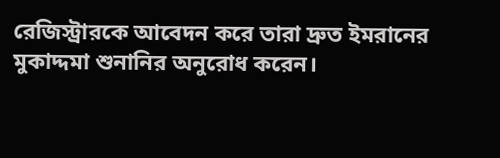রেজিস্ট্রারকে আবেদন করে তারা দ্রুত ইমরানের মুকাদ্দমা শুনানির অনুরোধ করেন।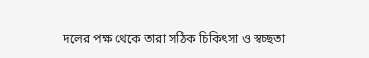দলের পক্ষ থেকে তারা সঠিক চিকিৎসা ও স্বচ্ছতা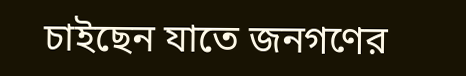চাইছেন যাতে জনগণের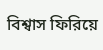বিশ্বাস ফিরিয়ে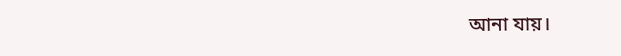আনা যায়।